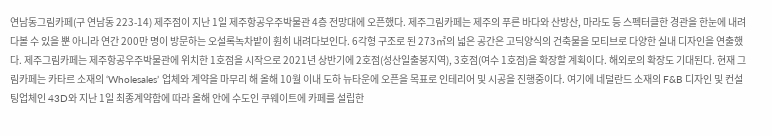연남동그림카페(구 연남동 223-14) 제주점이 지난 1일 제주항공우주박물관 4층 전망대에 오픈했다. 제주그림카페는 제주의 푸른 바다와 산방산, 마라도 등 스펙터클한 경관을 한눈에 내려다볼 수 있을 뿐 아니라 연간 200만 명이 방문하는 오설록녹차밭이 훤히 내려다보인다. 6각형 구조로 된 273㎡의 넓은 공간은 고딕양식의 건축물을 모티브로 다양한 실내 디자인을 연출했다. 제주그림카페는 제주항공우주박물관에 위치한 1호점을 시작으로 2021년 상반기에 2호점(성산일출봉지역), 3호점(여수 1호점)을 확장할 계획이다. 해외로의 확장도 기대된다. 현재 그림카페는 카타르 소재의 ‘Wholesales’ 업체와 계약을 마무리 해 올해 10월 이내 도하 뉴타운에 오픈을 목표로 인테리어 및 시공을 진행중이다. 여기에 네덜란드 소재의 F&B 디자인 및 컨설팅업체인 43D와 지난 1일 최종계약함에 따라 올해 안에 수도인 쿠웨이트에 카페를 설립한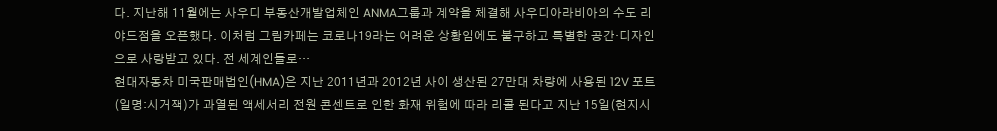다. 지난해 11월에는 사우디 부동산개발업체인 ANMA그룹과 계약을 체결해 사우디아라비아의 수도 리야드점을 오픈했다. 이처럼 그림카페는 코로나19라는 어려운 상황임에도 불구하고 특별한 공간·디자인으로 사랑받고 있다. 전 세계인들로…
현대자동차 미국판매법인(HMA)은 지난 2011년과 2012년 사이 생산된 27만대 차량에 사용된 12V 포트(일명:시거잭)가 과열된 액세서리 전원 콘센트로 인한 화재 위험에 따라 리콜 된다고 지난 15일(현지시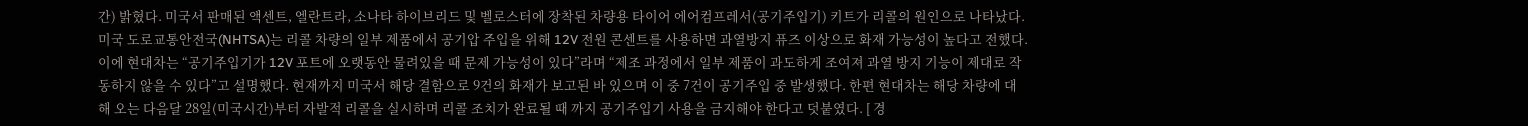간) 밝혔다. 미국서 판매된 액센트, 엘란트라, 소나타 하이브리드 및 벨로스터에 장착된 차량용 타이어 에어컴프레서(공기주입기) 키트가 리콜의 원인으로 나타났다. 미국 도로교통안전국(NHTSA)는 리콜 차량의 일부 제품에서 공기압 주입을 위해 12V 전원 콘센트를 사용하면 과열방지 퓨즈 이상으로 화재 가능성이 높다고 전했다. 이에 현대차는 “공기주입기가 12V 포트에 오랫동안 물려있을 때 문제 가능성이 있다”라며 “제조 과정에서 일부 제품이 과도하게 조여져 과열 방지 기능이 제대로 작동하지 않을 수 있다”고 설명했다. 현재까지 미국서 해당 결함으로 9건의 화재가 보고된 바 있으며 이 중 7건이 공기주입 중 발생했다. 한편 현대차는 해당 차량에 대해 오는 다음달 28일(미국시간)부터 자발적 리콜을 실시하며 리콜 조치가 완료될 때 까지 공기주입기 사용을 금지해야 한다고 덧붙였다. [ 경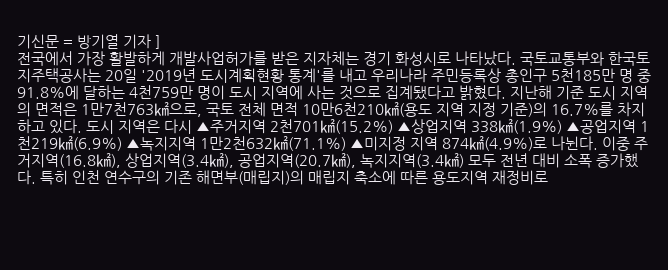기신문 = 방기열 기자 ]
전국에서 가장 활발하게 개발사업허가를 받은 지자체는 경기 화성시로 나타났다. 국토교통부와 한국토지주택공사는 20일 '2019년 도시계획현황 통계'를 내고 우리나라 주민등록상 총인구 5천185만 명 중 91.8%에 달하는 4천759만 명이 도시 지역에 사는 것으로 집계됐다고 밝혔다. 지난해 기준 도시 지역의 면적은 1만7천763㎢으로, 국토 전체 면적 10만6천210㎢(용도 지역 지정 기준)의 16.7%를 차지하고 있다. 도시 지역은 다시 ▲주거지역 2천701㎢(15.2%) ▲상업지역 338㎢(1.9%) ▲공업지역 1천219㎢(6.9%) ▲녹지지역 1만2천632㎢(71.1%) ▲미지정 지역 874㎢(4.9%)로 나뉜다. 이중 주거지역(16.8㎢), 상업지역(3.4㎢), 공업지역(20.7㎢), 녹지지역(3.4㎢) 모두 전년 대비 소폭 증가했다. 특히 인천 연수구의 기존 해면부(매립지)의 매립지 축소에 따른 용도지역 재정비로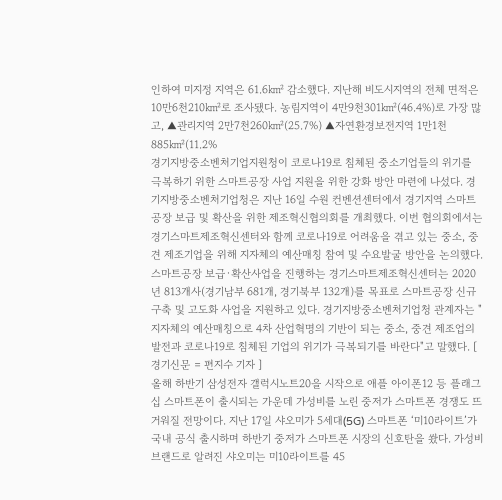인하여 미지정 지역은 61.6㎢ 감소했다. 지난해 비도시지역의 전체 면적은 10만6천210㎢로 조사됐다. 농림지역이 4만9천301㎢(46.4%)로 가장 많고, ▲관리지역 2만7천260㎢(25.7%) ▲자연환경보전지역 1만1천885㎢(11.2%
경기지방중소벤처기업지원청이 코로나19로 침체된 중소기업들의 위기를 극복하기 위한 스마트공장 사업 지원을 위한 강화 방안 마련에 나섰다. 경기지방중소벤처기업청은 지난 16일 수원 컨벤션센터에서 경기지역 스마트공장 보급 및 확산을 위한 제조혁신협의회를 개최했다. 이번 협의회에서는 경기스마트제조혁신센터와 함께 코로나19로 어려움을 겪고 있는 중소, 중견 제조기업을 위해 지자체의 예산매칭 참여 및 수요발굴 방안을 논의했다. 스마트공장 보급·확산사업을 진행하는 경기스마트제조혁신센터는 2020년 813개사(경기남부 681개, 경기북부 132개)를 목표로 스마트공장 신규구축 및 고도화 사업을 지원하고 있다. 경기지방중소벤처기업청 관계자는 "지자체의 예산매칭으로 4차 산업혁명의 기반이 되는 중소, 중견 제조업의 발전과 코로나19로 침체된 기업의 위기가 극복되기를 바란다"고 말했다. [ 경기신문 = 편지수 기자 ]
올해 하반기 삼성전자 갤럭시노트20을 시작으로 애플 아이폰12 등 플래그십 스마트폰이 출시되는 가운데 가성비를 노린 중저가 스마트폰 경쟁도 뜨거워질 전망이다. 지난 17일 샤오미가 5세대(5G) 스마트폰 ‘미10라이트’가 국내 공식 출시하며 하반기 중저가 스마트폰 시장의 신호탄을 쐈다. 가성비 브랜드로 알려진 샤오미는 미10라이트를 45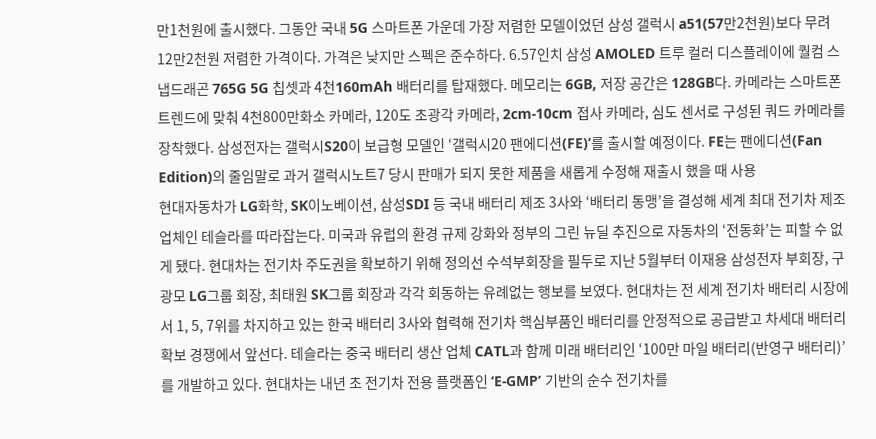만1천원에 출시했다. 그동안 국내 5G 스마트폰 가운데 가장 저렴한 모델이었던 삼성 갤럭시 a51(57만2천원)보다 무려 12만2천원 저렴한 가격이다. 가격은 낮지만 스펙은 준수하다. 6.57인치 삼성 AMOLED 트루 컬러 디스플레이에 퀄컴 스냅드래곤 765G 5G 칩셋과 4천160mAh 배터리를 탑재했다. 메모리는 6GB, 저장 공간은 128GB다. 카메라는 스마트폰 트렌드에 맞춰 4천800만화소 카메라, 120도 초광각 카메라, 2cm-10cm 접사 카메라, 심도 센서로 구성된 쿼드 카메라를 장착했다. 삼성전자는 갤럭시S20이 보급형 모델인 ‘갤럭시20 팬에디션(FE)’를 출시할 예정이다. FE는 팬에디션(Fan Edition)의 줄임말로 과거 갤럭시노트7 당시 판매가 되지 못한 제품을 새롭게 수정해 재출시 했을 때 사용
현대자동차가 LG화학, SK이노베이션, 삼성SDI 등 국내 배터리 제조 3사와 ‘배터리 동맹’을 결성해 세계 최대 전기차 제조업체인 테슬라를 따라잡는다. 미국과 유럽의 환경 규제 강화와 정부의 그린 뉴딜 추진으로 자동차의 ‘전동화’는 피할 수 없게 됐다. 현대차는 전기차 주도권을 확보하기 위해 정의선 수석부회장을 필두로 지난 5월부터 이재용 삼성전자 부회장, 구광모 LG그룹 회장, 최태원 SK그룹 회장과 각각 회동하는 유례없는 행보를 보였다. 현대차는 전 세계 전기차 배터리 시장에서 1, 5, 7위를 차지하고 있는 한국 배터리 3사와 협력해 전기차 핵심부품인 배터리를 안정적으로 공급받고 차세대 배터리 확보 경쟁에서 앞선다. 테슬라는 중국 배터리 생산 업체 CATL과 함께 미래 배터리인 ‘100만 마일 배터리(반영구 배터리)’를 개발하고 있다. 현대차는 내년 초 전기차 전용 플랫폼인 ‘E-GMP’ 기반의 순수 전기차를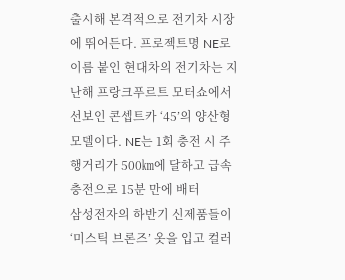출시해 본격적으로 전기차 시장에 뛰어든다. 프로젝트명 NE로 이름 붙인 현대차의 전기차는 지난해 프랑크푸르트 모터쇼에서 선보인 콘셉트카 ‘45’의 양산형 모델이다. NE는 1회 충전 시 주행거리가 500㎞에 달하고 급속 충전으로 15분 만에 배터
삼성전자의 하반기 신제품들이 ‘미스틱 브론즈’ 옷을 입고 컬러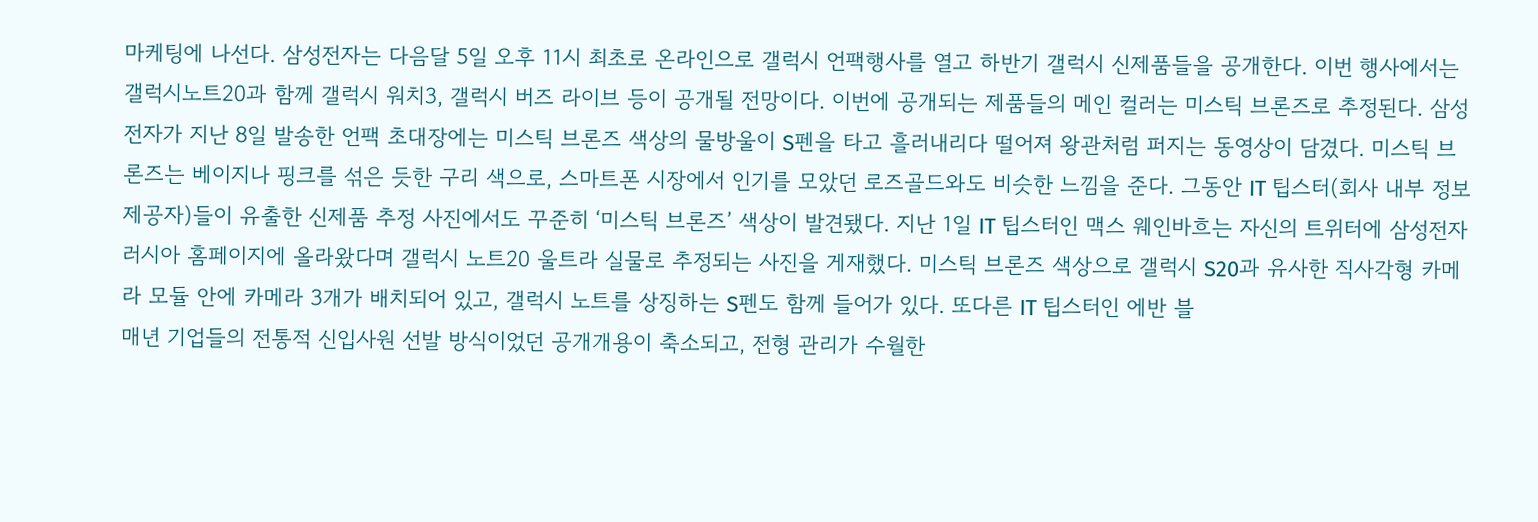마케팅에 나선다. 삼성전자는 다음달 5일 오후 11시 최초로 온라인으로 갤럭시 언팩행사를 열고 하반기 갤럭시 신제품들을 공개한다. 이번 행사에서는 갤럭시노트20과 함께 갤럭시 워치3, 갤럭시 버즈 라이브 등이 공개될 전망이다. 이번에 공개되는 제품들의 메인 컬러는 미스틱 브론즈로 추정된다. 삼성전자가 지난 8일 발송한 언팩 초대장에는 미스틱 브론즈 색상의 물방울이 S펜을 타고 흘러내리다 떨어져 왕관처럼 퍼지는 동영상이 담겼다. 미스틱 브론즈는 베이지나 핑크를 섞은 듯한 구리 색으로, 스마트폰 시장에서 인기를 모았던 로즈골드와도 비슷한 느낌을 준다. 그동안 IT 팁스터(회사 내부 정보 제공자)들이 유출한 신제품 추정 사진에서도 꾸준히 ‘미스틱 브론즈’ 색상이 발견됐다. 지난 1일 IT 팁스터인 맥스 웨인바흐는 자신의 트위터에 삼성전자 러시아 홈페이지에 올라왔다며 갤럭시 노트20 울트라 실물로 추정되는 사진을 게재했다. 미스틱 브론즈 색상으로 갤럭시 S20과 유사한 직사각형 카메라 모듈 안에 카메라 3개가 배치되어 있고, 갤럭시 노트를 상징하는 S펜도 함께 들어가 있다. 또다른 IT 팁스터인 에반 블
매년 기업들의 전통적 신입사원 선발 방식이었던 공개개용이 축소되고, 전형 관리가 수월한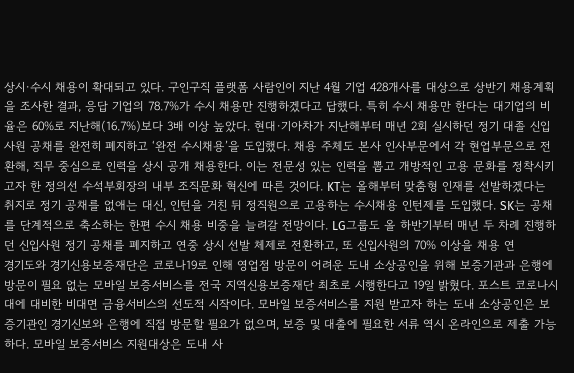상시·수시 채용이 확대되고 있다. 구인구직 플랫폼 사람인이 지난 4월 기업 428개사를 대상으로 상반기 채용계획을 조사한 결과, 응답 기업의 78.7%가 수시 채용만 진행하겠다고 답했다. 특히 수시 채용만 한다는 대기업의 비율은 60%로 지난해(16.7%)보다 3배 이상 높았다. 현대·기아차가 지난해부터 매년 2회 실시하던 정기 대졸 신입사원 공채를 완전히 폐지하고 ‘완전 수시채용’을 도입했다. 채용 주체도 본사 인사부문에서 각 현업부문으로 전환해, 직무 중심으로 인력을 상시 공개 채용한다. 이는 전문성 있는 인력을 뽑고 개방적인 고용 문화를 정착시키고자 한 정의선 수석부회장의 내부 조직문화 혁신에 따른 것이다. KT는 올해부터 맞춤형 인재를 선발하겠다는 취지로 정기 공채를 없애는 대신, 인턴을 거친 뒤 정직원으로 고용하는 수시채용 인턴제를 도입했다. SK는 공채를 단계적으로 축소하는 한편 수시 채용 비중을 늘려갈 전망이다. LG그룹도 올 하반기부터 매년 두 차례 진행하던 신입사원 정기 공채를 폐지하고 연중 상시 선발 체제로 전환하고, 또 신입사원의 70% 이상을 채용 연
경기도와 경기신용보증재단은 코로나19로 인해 영업점 방문이 어려운 도내 소상공인을 위해 보증기관과 은행에 방문이 필요 없는 모바일 보증서비스를 전국 지역신용보증재단 최초로 시행한다고 19일 밝혔다. 포스트 코로나시대에 대비한 비대면 금융서비스의 선도적 시작이다. 모바일 보증서비스를 지원 받고자 하는 도내 소상공인은 보증기관인 경기신보와 은행에 직접 방문할 필요가 없으며, 보증 및 대출에 필요한 서류 역시 온라인으로 제출 가능하다. 모바일 보증서비스 지원대상은 도내 사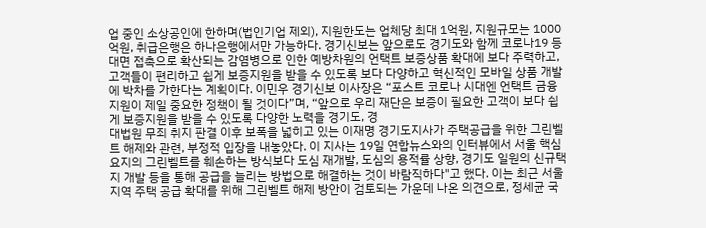업 중인 소상공인에 한하며(법인기업 제외), 지원한도는 업체당 최대 1억원, 지원규모는 1000억원, 취급은행은 하나은행에서만 가능하다. 경기신보는 앞으로도 경기도와 함께 코로나19 등 대면 접촉으로 확산되는 감염병으로 인한 예방차원의 언택트 보증상품 확대에 보다 주력하고, 고객들이 편리하고 쉽게 보증지원을 받을 수 있도록 보다 다양하고 혁신적인 모바일 상품 개발에 박차를 가한다는 계획이다. 이민우 경기신보 이사장은 “포스트 코로나 시대엔 언택트 금융지원이 제일 중요한 정책이 될 것이다”며, “앞으로 우리 재단은 보증이 필요한 고객이 보다 쉽게 보증지원을 받을 수 있도록 다양한 노력을 경기도, 경
대법원 무죄 취지 판결 이후 보폭을 넓히고 있는 이재명 경기도지사가 주택공급을 위한 그린벨트 해제와 관련, 부정적 입장을 내놓았다. 이 지사는 19일 연합뉴스와의 인터뷰에서 서울 핵심 요지의 그린벨트를 훼손하는 방식보다 도심 재개발, 도심의 용적률 상향, 경기도 일원의 신규택지 개발 등을 통해 공급을 늘리는 방법으로 해결하는 것이 바람직하다"고 했다. 이는 최근 서울 지역 주택 공급 확대를 위해 그린벨트 해제 방안이 검토되는 가운데 나온 의견으로, 정세균 국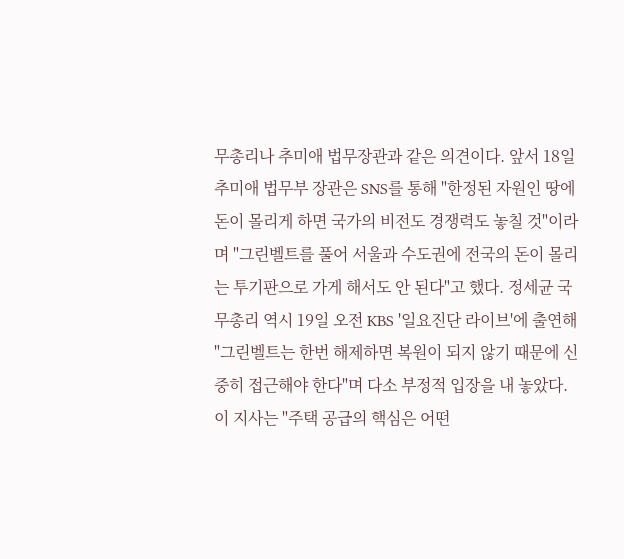무총리나 추미애 법무장관과 같은 의견이다. 앞서 18일 추미애 법무부 장관은 SNS를 통해 "한정된 자원인 땅에 돈이 몰리게 하면 국가의 비전도 경쟁력도 놓칠 것"이라며 "그린벨트를 풀어 서울과 수도권에 전국의 돈이 몰리는 투기판으로 가게 해서도 안 된다"고 했다. 정세균 국무총리 역시 19일 오전 KBS '일요진단 라이브'에 출연해 "그린벨트는 한번 해제하면 복원이 되지 않기 때문에 신중히 접근해야 한다"며 다소 부정적 입장을 내 놓았다. 이 지사는 "주택 공급의 핵심은 어떤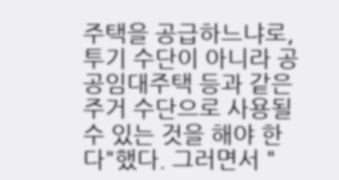주택을 공급하느냐로, 투기 수단이 아니라 공공임대주택 등과 같은 주거 수단으로 사용될 수 있는 것을 해야 한다"했다. 그러면서 "